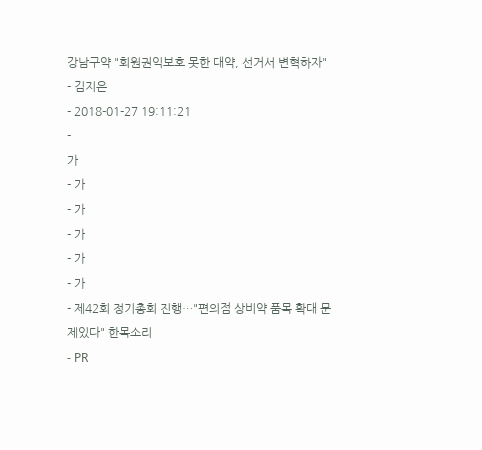강남구약 "회원권익보호 못한 대약, 선거서 변혁하자"
- 김지은
- 2018-01-27 19:11:21
-
가
- 가
- 가
- 가
- 가
- 가
- 제42회 정기총회 진행…"편의점 상비약 품목 확대 문제있다" 한목소리
- PR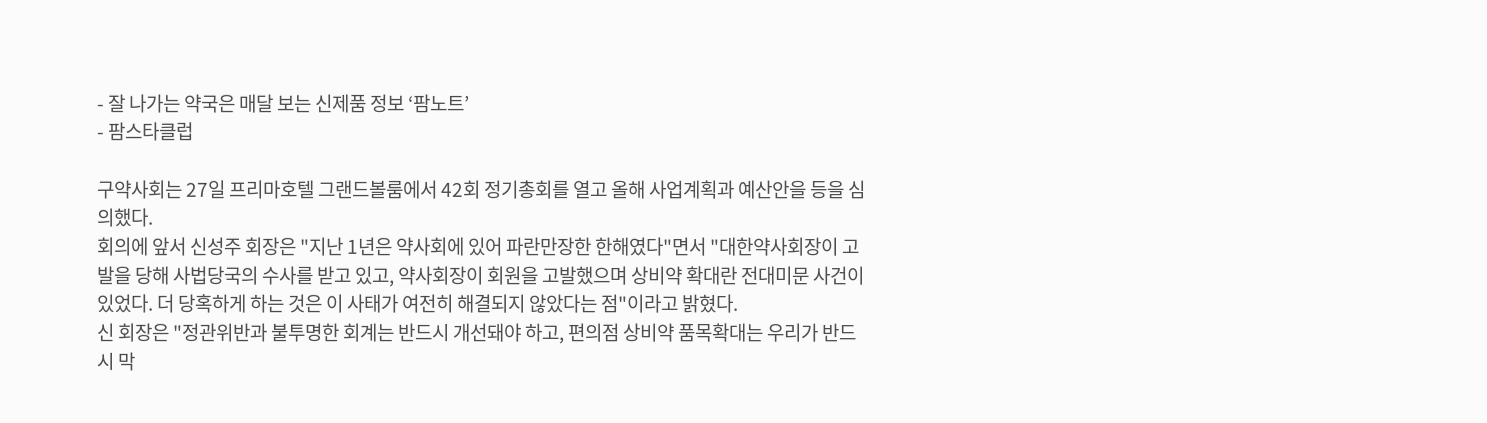- 잘 나가는 약국은 매달 보는 신제품 정보 ‘팜노트’
- 팜스타클럽

구약사회는 27일 프리마호텔 그랜드볼룸에서 42회 정기총회를 열고 올해 사업계획과 예산안을 등을 심의했다.
회의에 앞서 신성주 회장은 "지난 1년은 약사회에 있어 파란만장한 한해였다"면서 "대한약사회장이 고발을 당해 사법당국의 수사를 받고 있고, 약사회장이 회원을 고발했으며 상비약 확대란 전대미문 사건이 있었다. 더 당혹하게 하는 것은 이 사태가 여전히 해결되지 않았다는 점"이라고 밝혔다.
신 회장은 "정관위반과 불투명한 회계는 반드시 개선돼야 하고, 편의점 상비약 품목확대는 우리가 반드시 막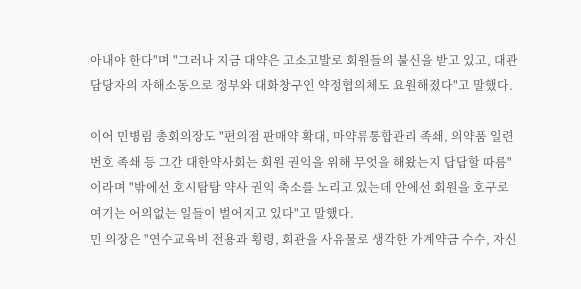아내야 한다"며 "그러나 지금 대약은 고소고발로 회원들의 불신을 받고 있고, 대관 담당자의 자해소동으로 정부와 대화창구인 약정협의체도 요원해졌다"고 말했다.

이어 민병림 총회의장도 "편의점 판매약 확대, 마약류통합관리 족쇄, 의약품 일련번호 족쇄 등 그간 대한약사회는 회원 권익을 위해 무엇을 해왔는지 답답할 따름"이라며 "밖에선 호시탐탐 약사 권익 축소를 노리고 있는데 안에선 회원을 호구로 여기는 어의없는 일들이 벌어지고 있다"고 말했다.
민 의장은 "연수교육비 전용과 횡령, 회관을 사유물로 생각한 가계약금 수수, 자신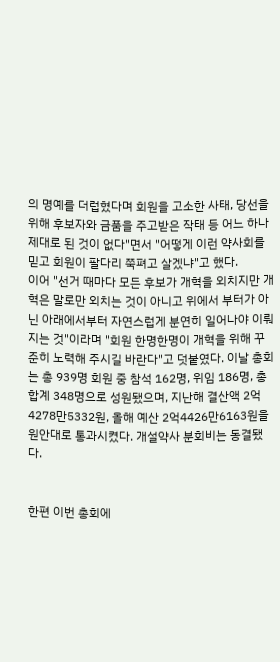의 명예를 더럽혔다며 회원을 고소한 사태, 당선을 위해 후보자와 금품을 주고받은 작태 등 어느 하나 제대로 된 것이 없다"면서 "어떻게 이런 약사회를 믿고 회원이 팔다리 쭉펴고 살겠냐"고 했다.
이어 "선거 때마다 모든 후보가 개혁을 외치지만 개혁은 말로만 외치는 것이 아니고 위에서 부터가 아닌 아래에서부터 자연스럽게 분연히 일어나야 이뤄지는 것"이라며 "회원 한명한명이 개혁을 위해 꾸준히 노력해 주시길 바란다"고 덧붙였다. 이날 총회는 총 939명 회원 중 참석 162명, 위임 186명, 총 합계 348명으로 성원됐으며, 지난해 결산액 2억4278만5332원, 올해 예산 2억4426만6163원을 원안대로 통과시켰다. 개설약사 분회비는 동결됐다.


한편 이번 총회에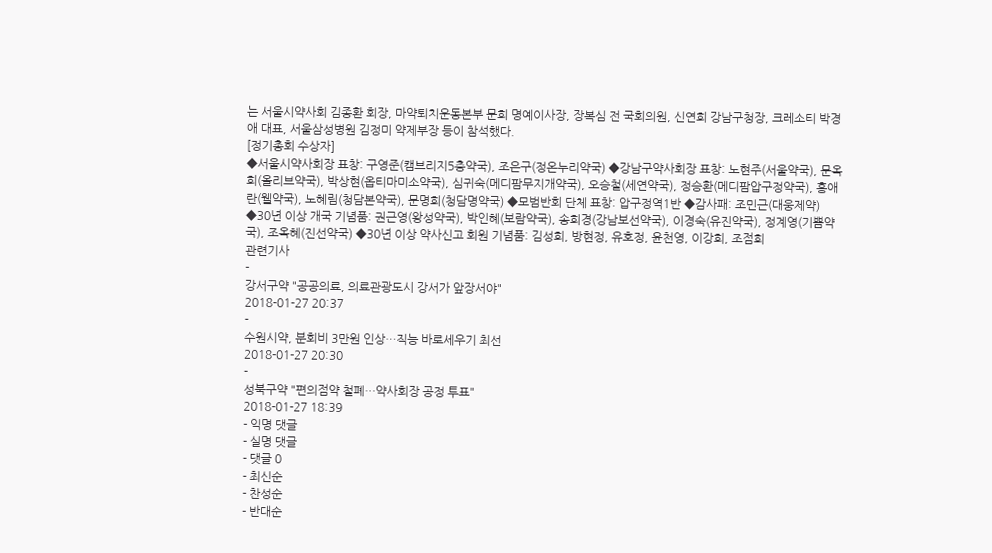는 서울시약사회 김종환 회장, 마약퇴치운동본부 문희 명예이사장, 장복심 전 국회의원, 신연희 강남구청장, 크레소티 박경애 대표, 서울삼성병원 김정미 약제부장 등이 참석했다.
[정기총회 수상자]
◆서울시약사회장 표창: 구영준(캠브리지5층약국), 조은구(정온누리약국) ◆강남구약사회장 표창: 노현주(서울약국), 문옥희(올리브약국), 박상현(옵티마미소약국), 심귀숙(메디팜무지개약국), 오승철(세연약국), 정승환(메디팜압구정약국), 홍애란(웰약국), 노혜림(청담본약국), 문명희(청담명약국) ◆모범반회 단체 표창: 압구정역1반 ◆감사패: 조민근(대웅제약) ◆30년 이상 개국 기념품: 권근영(왕성약국), 박인혜(보람약국), 송희경(강남보선약국), 이경숙(유진약국), 정계영(기쁨약국), 조옥혜(진선약국) ◆30년 이상 약사신고 회원 기념품: 김성희, 방현정, 유호정, 윤천영, 이강희, 조점희
관련기사
-
강서구약 "공공의료, 의료관광도시 강서가 앞장서야"
2018-01-27 20:37
-
수원시약, 분회비 3만원 인상…직능 바로세우기 최선
2018-01-27 20:30
-
성북구약 "편의점약 철폐…약사회장 공정 투표"
2018-01-27 18:39
- 익명 댓글
- 실명 댓글
- 댓글 0
- 최신순
- 찬성순
- 반대순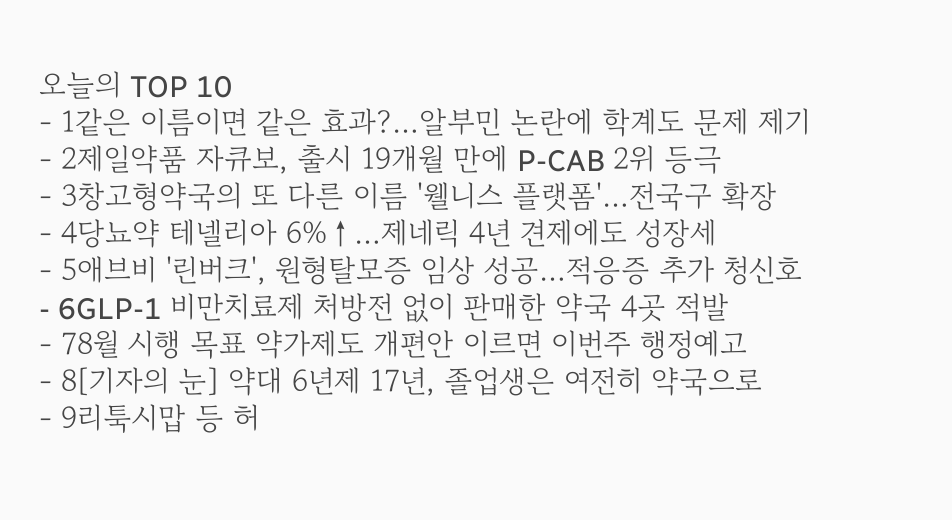오늘의 TOP 10
- 1같은 이름이면 같은 효과?…알부민 논란에 학계도 문제 제기
- 2제일약품 자큐보, 출시 19개월 만에 P-CAB 2위 등극
- 3창고형약국의 또 다른 이름 '웰니스 플랫폼'…전국구 확장
- 4당뇨약 테넬리아 6%↑…제네릭 4년 견제에도 성장세
- 5애브비 '린버크', 원형탈모증 임상 성공…적응증 추가 청신호
- 6GLP-1 비만치료제 처방전 없이 판매한 약국 4곳 적발
- 78월 시행 목표 약가제도 개편안 이르면 이번주 행정예고
- 8[기자의 눈] 약대 6년제 17년, 졸업생은 여전히 약국으로
- 9리툭시맙 등 허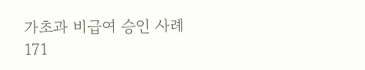가초과 비급여 승인 사례 171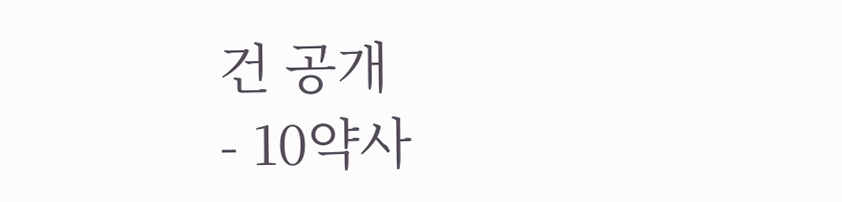건 공개
- 10약사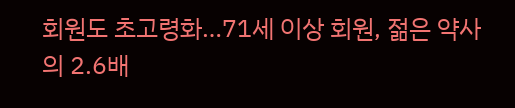회원도 초고령화…71세 이상 회원, 젊은 약사의 2.6배